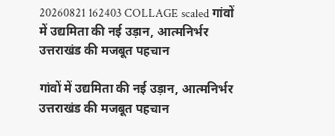20260821 162403 COLLAGE scaled गांवों में उद्यमिता की नई उड़ान, आत्मनिर्भर उत्तराखंड की मजबूत पहचान

गांवों में उद्यमिता की नई उड़ान, आत्मनिर्भर उत्तराखंड की मजबूत पहचान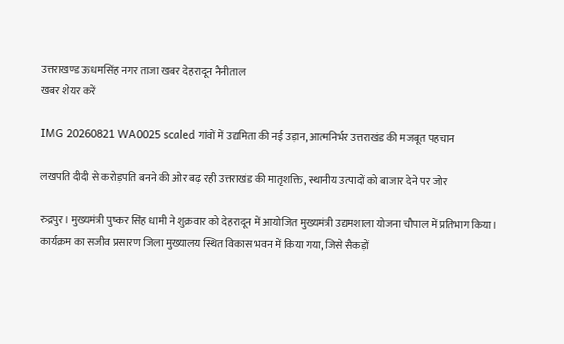उत्तराखण्ड ऊधमसिंह नगर ताजा खबर देहरादून नैनीताल
खबर शेयर करें

IMG 20260821 WA0025 scaled गांवों में उद्यमिता की नई उड़ान, आत्मनिर्भर उत्तराखंड की मजबूत पहचान

लखपति दीदी से करोड़पति बनने की ओर बढ़ रही उत्तराखंड की मातृशक्ति, स्थानीय उत्पादों को बाजार देने पर जोर

रुद्रपुर। मुख्यमंत्री पुष्कर सिंह धामी ने शुक्रवार को देहरादून में आयोजित मुख्यमंत्री उद्यमशाला योजना चौपाल में प्रतिभाग किया। कार्यक्रम का सजीव प्रसारण जिला मुख्यालय स्थित विकास भवन में किया गया, जिसे सैकड़ों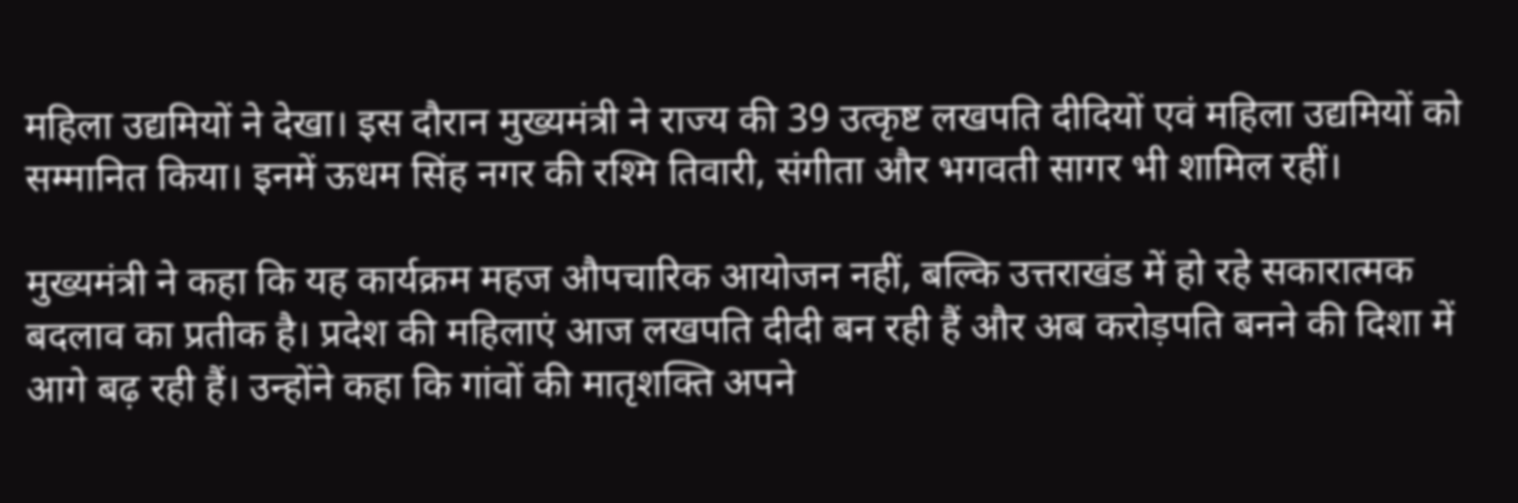महिला उद्यमियों ने देखा। इस दौरान मुख्यमंत्री ने राज्य की 39 उत्कृष्ट लखपति दीदियों एवं महिला उद्यमियों को सम्मानित किया। इनमें ऊधम सिंह नगर की रश्मि तिवारी, संगीता और भगवती सागर भी शामिल रहीं।

मुख्यमंत्री ने कहा कि यह कार्यक्रम महज औपचारिक आयोजन नहीं, बल्कि उत्तराखंड में हो रहे सकारात्मक बदलाव का प्रतीक है। प्रदेश की महिलाएं आज लखपति दीदी बन रही हैं और अब करोड़पति बनने की दिशा में आगे बढ़ रही हैं। उन्होंने कहा कि गांवों की मातृशक्ति अपने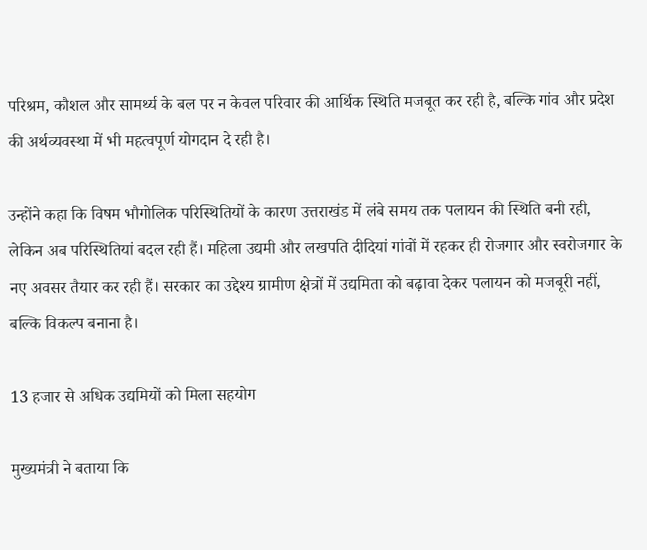परिश्रम, कौशल और सामर्थ्य के बल पर न केवल परिवार की आर्थिक स्थिति मजबूत कर रही है, बल्कि गांव और प्रदेश की अर्थव्यवस्था में भी महत्वपूर्ण योगदान दे रही है।

उन्होंने कहा कि विषम भौगोलिक परिस्थितियों के कारण उत्तराखंड में लंबे समय तक पलायन की स्थिति बनी रही, लेकिन अब परिस्थितियां बदल रही हैं। महिला उद्यमी और लखपति दीदियां गांवों में रहकर ही रोजगार और स्वरोजगार के नए अवसर तैयार कर रही हैं। सरकार का उद्देश्य ग्रामीण क्षेत्रों में उद्यमिता को बढ़ावा देकर पलायन को मजबूरी नहीं, बल्कि विकल्प बनाना है।

13 हजार से अधिक उद्यमियों को मिला सहयोग

मुख्यमंत्री ने बताया कि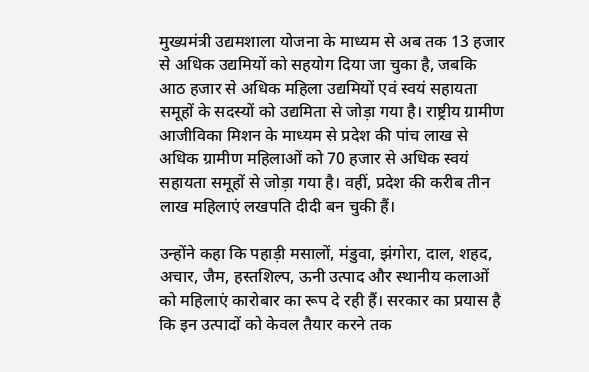मुख्यमंत्री उद्यमशाला योजना के माध्यम से अब तक 13 हजार से अधिक उद्यमियों को सहयोग दिया जा चुका है, जबकि आठ हजार से अधिक महिला उद्यमियों एवं स्वयं सहायता समूहों के सदस्यों को उद्यमिता से जोड़ा गया है। राष्ट्रीय ग्रामीण आजीविका मिशन के माध्यम से प्रदेश की पांच लाख से अधिक ग्रामीण महिलाओं को 70 हजार से अधिक स्वयं सहायता समूहों से जोड़ा गया है। वहीं, प्रदेश की करीब तीन लाख महिलाएं लखपति दीदी बन चुकी हैं।

उन्होंने कहा कि पहाड़ी मसालों, मंडुवा, झंगोरा, दाल, शहद, अचार, जैम, हस्तशिल्प, ऊनी उत्पाद और स्थानीय कलाओं को महिलाएं कारोबार का रूप दे रही हैं। सरकार का प्रयास है कि इन उत्पादों को केवल तैयार करने तक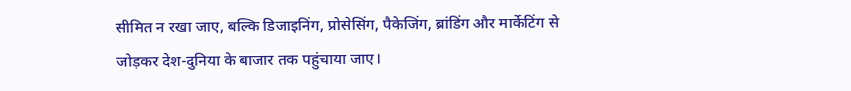सीमित न रखा जाए, बल्कि डिजाइनिंग, प्रोसेसिंग, पैकेजिंग, ब्रांडिंग और मार्केटिंग से जोड़कर देश-दुनिया के बाजार तक पहुंचाया जाए।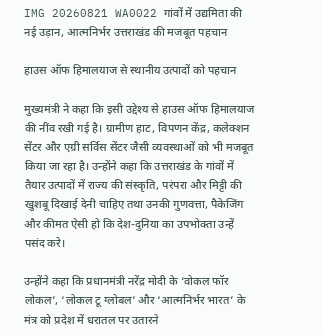IMG 20260821 WA0022 गांवों में उद्यमिता की नई उड़ान, आत्मनिर्भर उत्तराखंड की मजबूत पहचान

हाउस ऑफ हिमालयाज से स्थानीय उत्पादों को पहचान

मुख्यमंत्री ने कहा कि इसी उद्देश्य से हाउस ऑफ हिमालयाज की नींव रखी गई है। ग्रामीण हाट, विपणन केंद्र, कलेक्शन सेंटर और एग्री सर्विस सेंटर जैसी व्यवस्थाओं को भी मजबूत किया जा रहा है। उन्होंने कहा कि उत्तराखंड के गांवों में तैयार उत्पादों में राज्य की संस्कृति, परंपरा और मिट्टी की खुशबू दिखाई देनी चाहिए तथा उनकी गुणवत्ता, पैकेजिंग और कीमत ऐसी हो कि देश-दुनिया का उपभोक्ता उन्हें पसंद करे।

उन्होंने कहा कि प्रधानमंत्री नरेंद्र मोदी के ‘वोकल फॉर लोकल’, ‘लोकल टू ग्लोबल’ और ‘आत्मनिर्भर भारत’ के मंत्र को प्रदेश में धरातल पर उतारने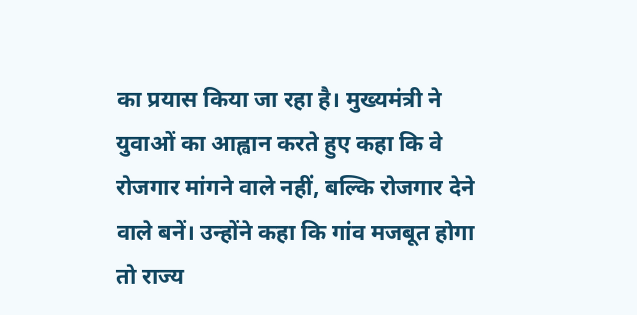का प्रयास किया जा रहा है। मुख्यमंत्री ने युवाओं का आह्वान करते हुए कहा कि वे रोजगार मांगने वाले नहीं, बल्कि रोजगार देने वाले बनें। उन्होंने कहा कि गांव मजबूत होगा तो राज्य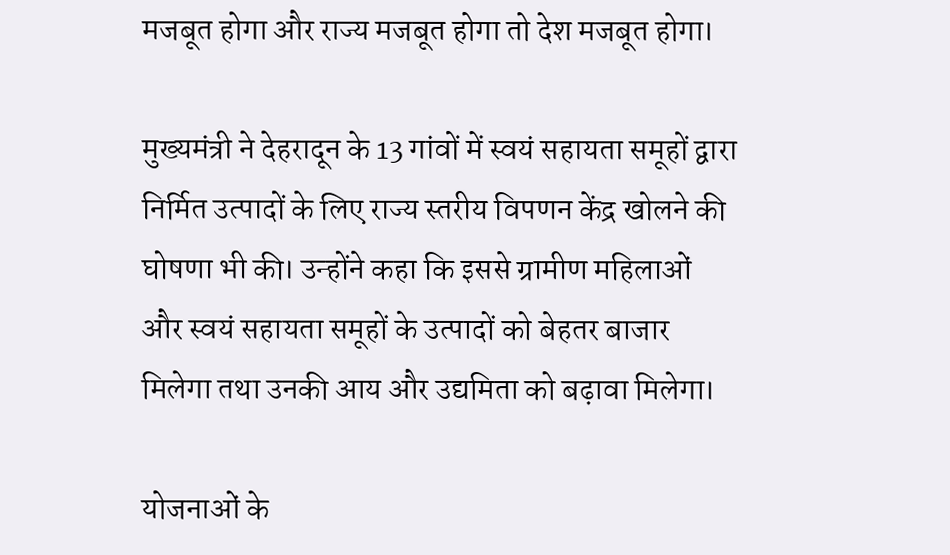मजबूत होगा और राज्य मजबूत होगा तो देश मजबूत होगा।

मुख्यमंत्री ने देहरादून के 13 गांवों में स्वयं सहायता समूहों द्वारा निर्मित उत्पादों के लिए राज्य स्तरीय विपणन केंद्र खोलने की घोषणा भी की। उन्होंने कहा कि इससे ग्रामीण महिलाओं और स्वयं सहायता समूहों के उत्पादों को बेहतर बाजार मिलेगा तथा उनकी आय और उद्यमिता को बढ़ावा मिलेगा।

योजनाओं के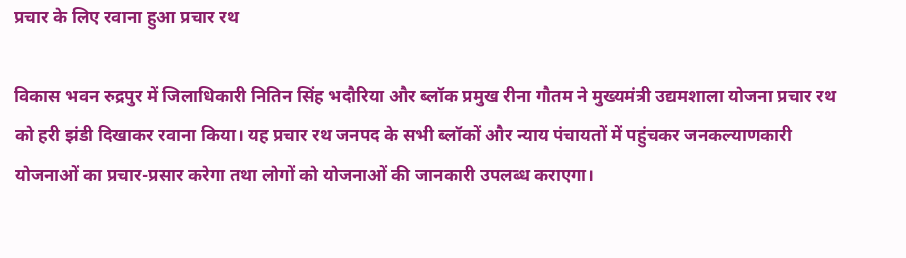प्रचार के लिए रवाना हुआ प्रचार रथ

विकास भवन रुद्रपुर में जिलाधिकारी नितिन सिंह भदौरिया और ब्लॉक प्रमुख रीना गौतम ने मुख्यमंत्री उद्यमशाला योजना प्रचार रथ को हरी झंडी दिखाकर रवाना किया। यह प्रचार रथ जनपद के सभी ब्लॉकों और न्याय पंचायतों में पहुंचकर जनकल्याणकारी योजनाओं का प्रचार-प्रसार करेगा तथा लोगों को योजनाओं की जानकारी उपलब्ध कराएगा।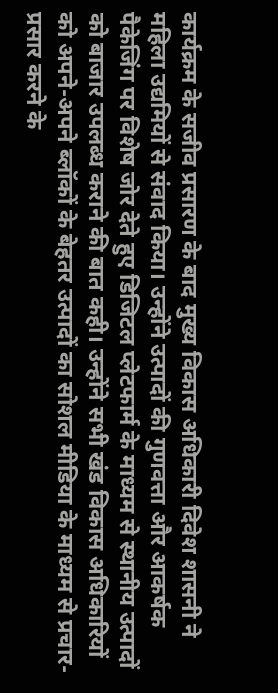कार्यक्रम के सजीव प्रसारण के बाद मुख्य विकास अधिकारी दिवेश शासनी ने महिला उद्यमियों से संवाद किया। उन्होंने उत्पादों की गुणवत्ता और आकर्षक पैकेजिंग पर विशेष जोर देते हुए डिजिटल प्लेटफार्म के माध्यम से स्थानीय उत्पादों को बाजार उपलब्ध कराने की बात कही। उन्होंने सभी खंड विकास अधिकारियों को अपने-अपने ब्लॉकों के बेहतर उत्पादों का सोशल मीडिया के माध्यम से प्रचार-प्रसार करने के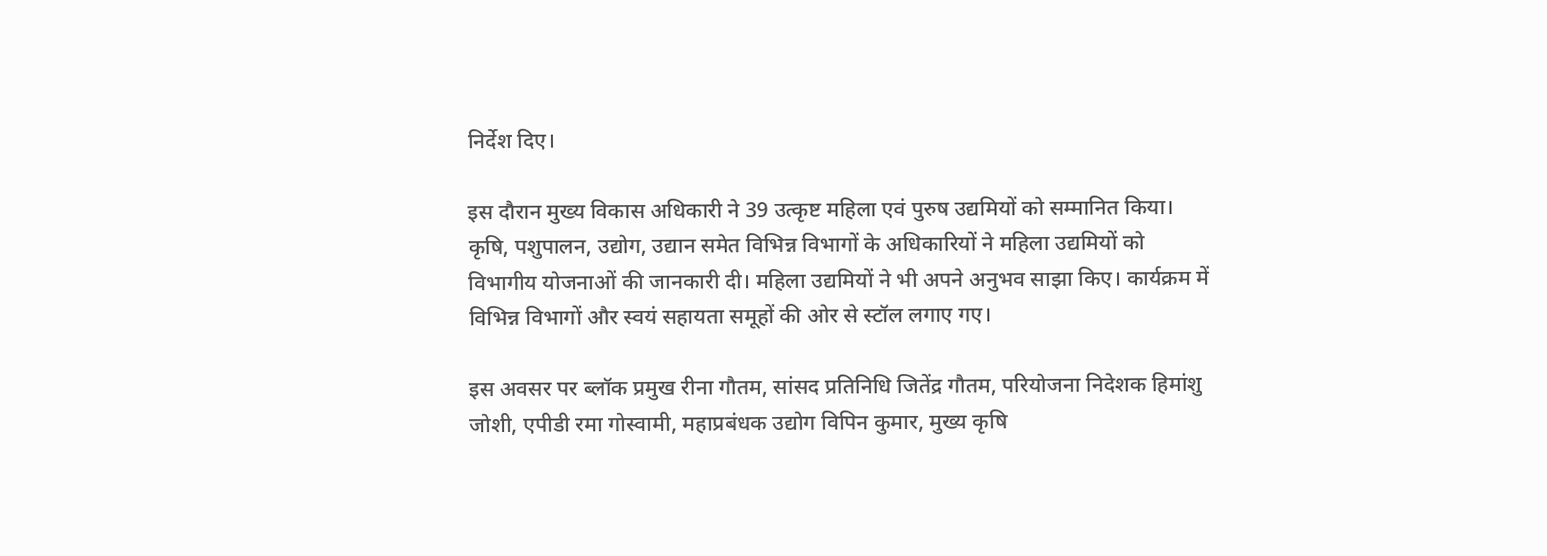निर्देश दिए।

इस दौरान मुख्य विकास अधिकारी ने 39 उत्कृष्ट महिला एवं पुरुष उद्यमियों को सम्मानित किया। कृषि, पशुपालन, उद्योग, उद्यान समेत विभिन्न विभागों के अधिकारियों ने महिला उद्यमियों को विभागीय योजनाओं की जानकारी दी। महिला उद्यमियों ने भी अपने अनुभव साझा किए। कार्यक्रम में विभिन्न विभागों और स्वयं सहायता समूहों की ओर से स्टॉल लगाए गए।

इस अवसर पर ब्लॉक प्रमुख रीना गौतम, सांसद प्रतिनिधि जितेंद्र गौतम, परियोजना निदेशक हिमांशु जोशी, एपीडी रमा गोस्वामी, महाप्रबंधक उद्योग विपिन कुमार, मुख्य कृषि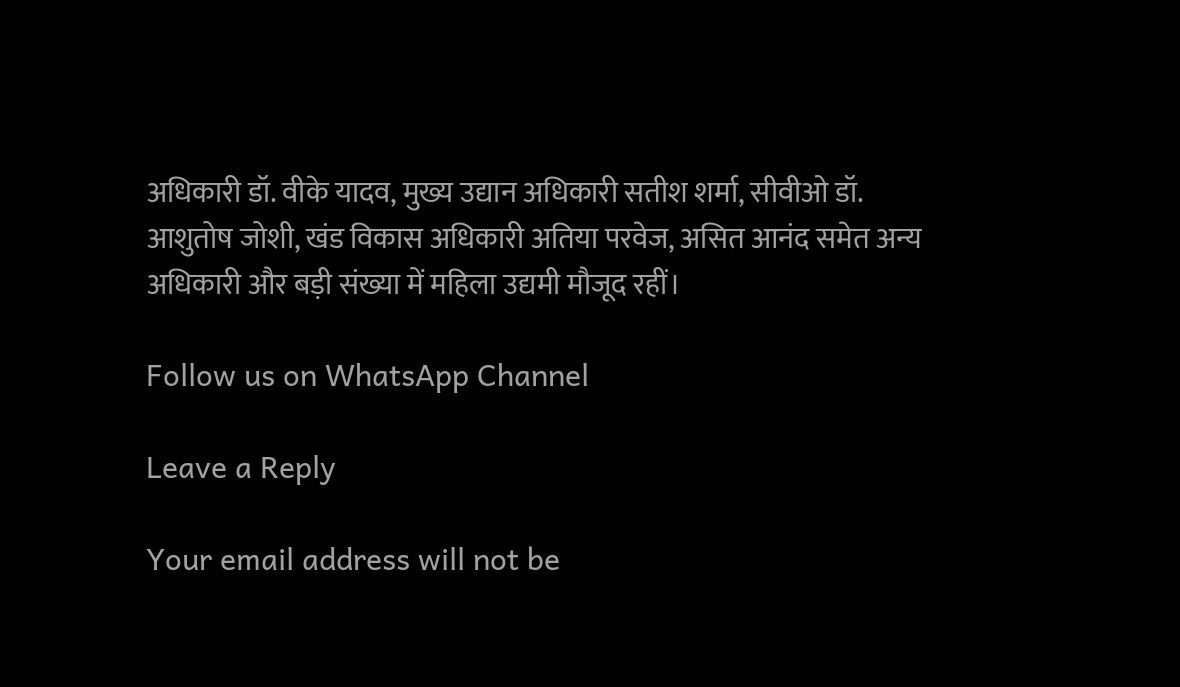अधिकारी डॉ. वीके यादव, मुख्य उद्यान अधिकारी सतीश शर्मा, सीवीओ डॉ. आशुतोष जोशी, खंड विकास अधिकारी अतिया परवेज, असित आनंद समेत अन्य अधिकारी और बड़ी संख्या में महिला उद्यमी मौजूद रहीं।

Follow us on WhatsApp Channel

Leave a Reply

Your email address will not be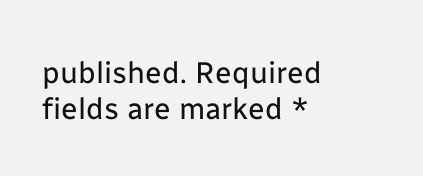published. Required fields are marked *